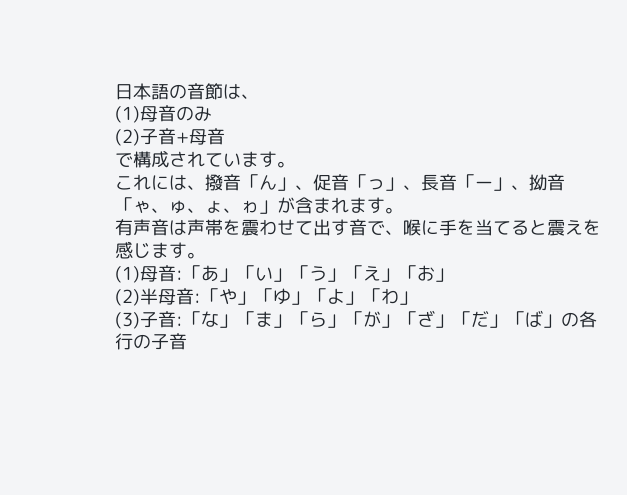日本語の音節は、
(1)母音のみ
(2)子音+母音
で構成されています。
これには、撥音「ん」、促音「っ」、長音「ー」、拗音「ゃ、ゅ、ょ、ゎ」が含まれます。
有声音は声帯を震わせて出す音で、喉に手を当てると震えを感じます。
(1)母音:「あ」「い」「う」「え」「お」
(2)半母音:「や」「ゆ」「よ」「わ」
(3)子音:「な」「ま」「ら」「が」「ざ」「だ」「ば」の各行の子音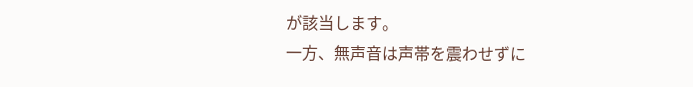が該当します。
一方、無声音は声帯を震わせずに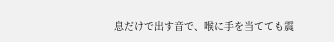息だけで出す音で、喉に手を当てても震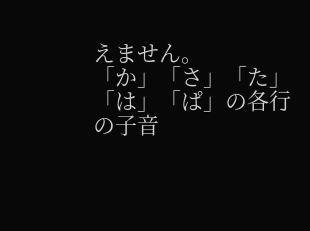えません。
「か」「さ」「た」「は」「ぱ」の各行の子音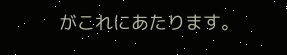がこれにあたります。